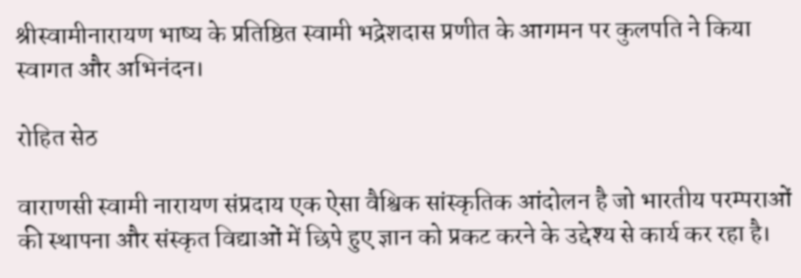श्रीस्वामीनारायण भाष्य के प्रतिष्ठित स्वामी भद्रेशदास प्रणीत के आगमन पर कुलपति ने किया स्वागत और अभिनंदन।

रोहित सेठ

वाराणसी स्वामी नारायण संप्रदाय एक ऐसा वैश्विक सांस्कृतिक आंदोलन है जो भारतीय परम्पराओं की स्थापना और संस्कृत विद्याओं में छिपे हुए ज्ञान को प्रकट करने के उद्देश्य से कार्य कर रहा है।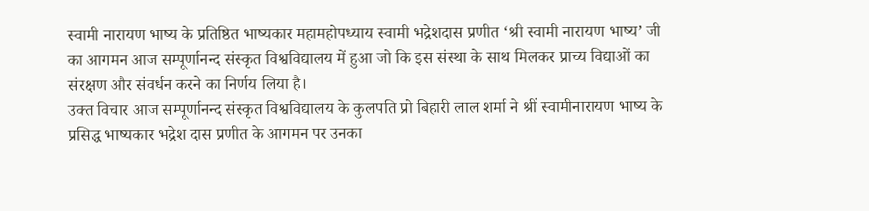स्वामी नारायण भाष्य के प्रतिष्ठित भाष्यकार महामहोपध्याय स्वामी भद्रेशदास प्रणीत ‘श्री स्वामी नारायण भाष्य’ जी का आगमन आज सम्पूर्णानन्द संस्कृत विश्वविद्यालय में हुआ जो कि इस संस्था के साथ मिलकर प्राच्य विद्याओं का संरक्षण और संवर्धन करने का निर्णय लिया है।
उक्त विचार आज सम्पूर्णानन्द संस्कृत विश्वविद्यालय के कुलपति प्रो बिहारी लाल शर्मा ने श्रीं स्वामीनारायण भाष्य के प्रसिद्ध भाष्यकार भद्रेश दास प्रणीत के आगमन पर उनका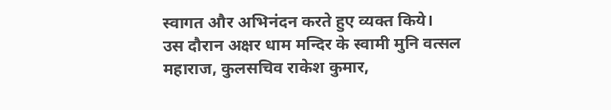स्वागत और अभिनंदन करते हुए व्यक्त किये।
उस दौरान अक्षर धाम मन्दिर के स्वामी मुनि वत्सल महाराज, कुलसचिव राकेश कुमार,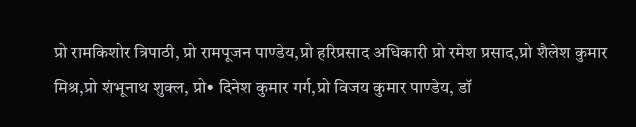प्रो रामकिशोर त्रिपाठी, प्रो रामपूजन पाण्डेय,प्रो हरिप्रसाद अधिकारी प्रो रमेश प्रसाद,प्रो शैलेश कुमार मिश्र,प्रो शंभूनाथ शुक्ल, प्रो• दिनेश कुमार गर्ग,प्रो विजय कुमार पाण्डेय, डॉ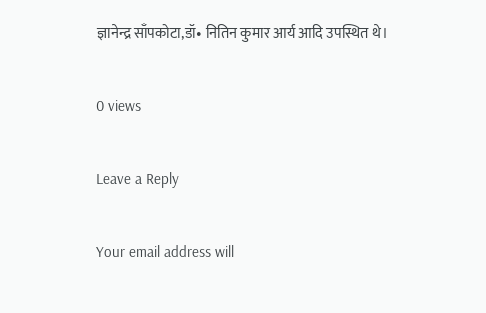ज्ञानेन्द्र साँपकोटा,डॉ• नितिन कुमार आर्य आदि उपस्थित थे।

0 views

Leave a Reply

Your email address will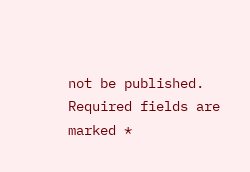not be published. Required fields are marked *